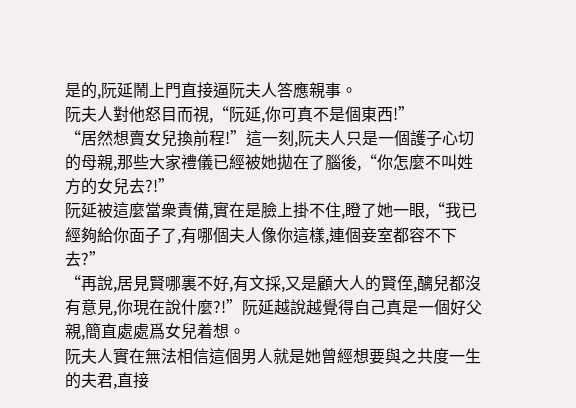是的,阮延鬧上門直接逼阮夫人答應親事。
阮夫人對他怒目而視,“阮延,你可真不是個東西!”
“居然想賣女兒換前程!”這一刻,阮夫人只是一個護子心切的母親,那些大家禮儀已經被她拋在了腦後,“你怎麼不叫姓方的女兒去?!”
阮延被這麼當衆責備,實在是臉上掛不住,瞪了她一眼,“我已經夠給你面子了,有哪個夫人像你這樣,連個妾室都容不下去?”
“再說,居見賢哪裏不好,有文採,又是顧大人的賢侄,醨兒都沒有意見,你現在說什麼?!”阮延越說越覺得自己真是一個好父親,簡直處處爲女兒着想。
阮夫人實在無法相信這個男人就是她曾經想要與之共度一生的夫君,直接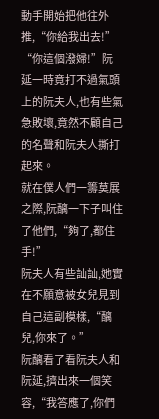動手開始把他往外推,“你給我出去!”
“你這個潑婦!”阮延一時竟打不過氣頭上的阮夫人,也有些氣急敗壞,竟然不顧自己的名聲和阮夫人撕打起來。
就在僕人們一籌莫展之際,阮醨一下子叫住了他們,“夠了,都住手!”
阮夫人有些訕訕,她實在不願意被女兒見到自己這副模樣,“醨兒,你來了。”
阮醨看了看阮夫人和阮延,擠出來一個笑容,“我答應了,你們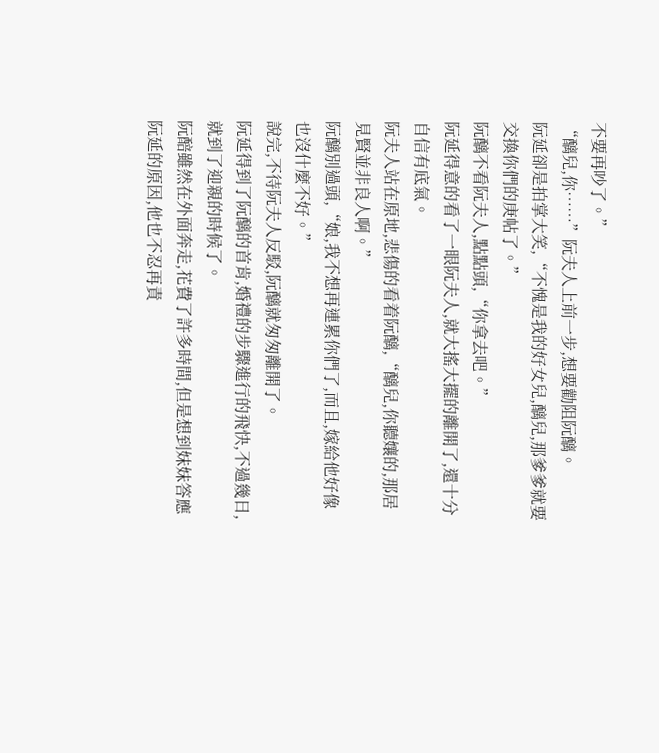不要再吵了。”
“醨兒,你……”阮夫人上前一步,想要勸阻阮醨。
阮延卻是拍掌大笑,“不愧是我的好女兒,醨兒,那爹爹就要交換你們的庚帖了。”
阮醨不看阮夫人,點點頭,“你拿去吧。”
阮延得意的看了一眼阮夫人,就大搖大擺的離開了,還十分自信有底氣。
阮夫人站在原地,悲傷的看着阮醨,“醨兒,你聽孃的,那居見賢並非良人啊。”
阮醨別過頭,“娘,我不想再連累你們了,而且,嫁給他好像也沒什麼不好。”
說完,不待阮夫人反駁,阮醨就匆匆離開了。
阮延得到了阮醨的首肯,婚禮的步驟進行的飛快,不過幾日,就到了迎親的時候了。
阮醅雖然在外面奔走,花費了許多時間,但是想到妹妹答應阮延的原因,他也不忍再責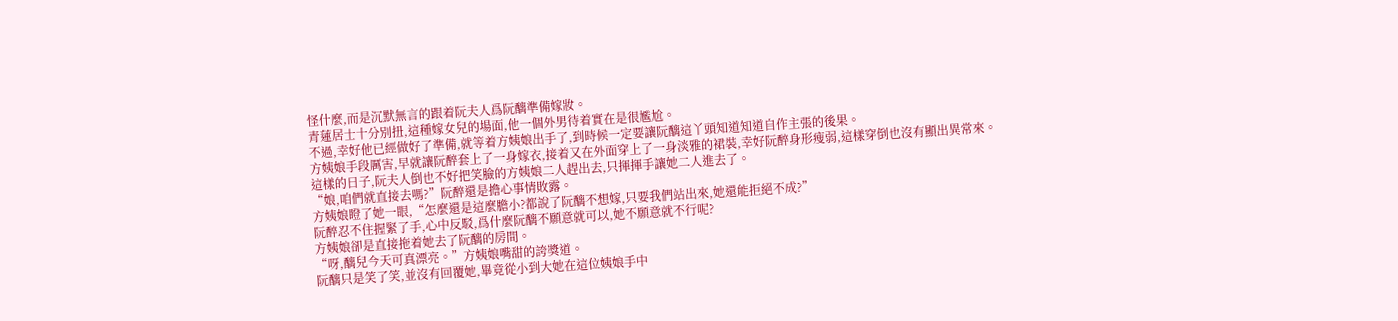怪什麼,而是沉默無言的跟着阮夫人爲阮醨準備嫁妝。
青蓮居士十分別扭,這種嫁女兒的場面,他一個外男待着實在是很尷尬。
不過,幸好他已經做好了準備,就等着方姨娘出手了,到時候一定要讓阮醨這丫頭知道知道自作主張的後果。
方姨娘手段厲害,早就讓阮醉套上了一身嫁衣,接着又在外面穿上了一身淡雅的裙裝,幸好阮醉身形瘦弱,這樣穿倒也沒有顯出異常來。
這樣的日子,阮夫人倒也不好把笑臉的方姨娘二人趕出去,只揮揮手讓她二人進去了。
“娘,咱們就直接去嗎?”阮醉還是擔心事情敗露。
方姨娘瞪了她一眼,“怎麼還是這麼膽小?都說了阮醨不想嫁,只要我們站出來,她還能拒絕不成?”
阮醉忍不住握緊了手,心中反駁,爲什麼阮醨不願意就可以,她不願意就不行呢?
方姨娘卻是直接拖着她去了阮醨的房間。
“呀,醨兒今天可真漂亮。”方姨娘嘴甜的誇獎道。
阮醨只是笑了笑,並沒有回覆她,畢竟從小到大她在這位姨娘手中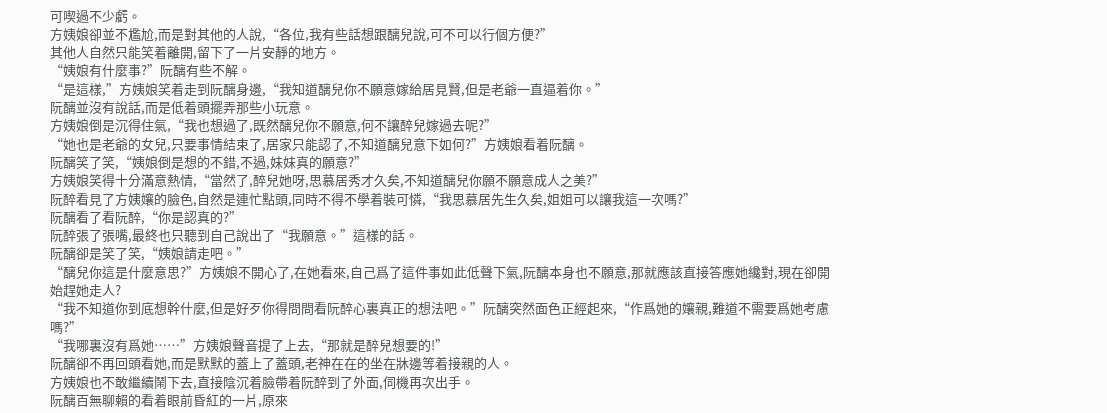可喫過不少虧。
方姨娘卻並不尷尬,而是對其他的人說,“各位,我有些話想跟醨兒說,可不可以行個方便?”
其他人自然只能笑着離開,留下了一片安靜的地方。
“姨娘有什麼事?”阮醨有些不解。
“是這樣,”方姨娘笑着走到阮醨身邊,“我知道醨兒你不願意嫁給居見賢,但是老爺一直逼着你。”
阮醨並沒有說話,而是低着頭擺弄那些小玩意。
方姨娘倒是沉得住氣,“我也想過了,既然醨兒你不願意,何不讓醉兒嫁過去呢?”
“她也是老爺的女兒,只要事情結束了,居家只能認了,不知道醨兒意下如何?”方姨娘看着阮醨。
阮醨笑了笑,“姨娘倒是想的不錯,不過,妹妹真的願意?”
方姨娘笑得十分滿意熱情,“當然了,醉兒她呀,思慕居秀才久矣,不知道醨兒你願不願意成人之美?”
阮醉看見了方姨孃的臉色,自然是連忙點頭,同時不得不學着裝可憐,“我思慕居先生久矣,姐姐可以讓我這一次嗎?”
阮醨看了看阮醉,“你是認真的?”
阮醉張了張嘴,最終也只聽到自己說出了“我願意。”這樣的話。
阮醨卻是笑了笑,“姨娘請走吧。”
“醨兒你這是什麼意思?”方姨娘不開心了,在她看來,自己爲了這件事如此低聲下氣,阮醨本身也不願意,那就應該直接答應她纔對,現在卻開始趕她走人?
“我不知道你到底想幹什麼,但是好歹你得問問看阮醉心裏真正的想法吧。”阮醨突然面色正經起來,“作爲她的孃親,難道不需要爲她考慮嗎?”
“我哪裏沒有爲她……”方姨娘聲音提了上去,“那就是醉兒想要的!”
阮醨卻不再回頭看她,而是默默的蓋上了蓋頭,老神在在的坐在牀邊等着接親的人。
方姨娘也不敢繼續鬧下去,直接陰沉着臉帶着阮醉到了外面,伺機再次出手。
阮醨百無聊賴的看着眼前昏紅的一片,原來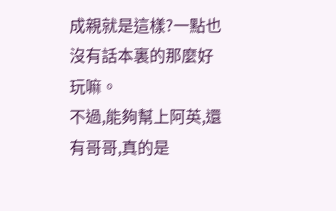成親就是這樣?一點也沒有話本裏的那麼好玩嘛。
不過,能夠幫上阿英,還有哥哥,真的是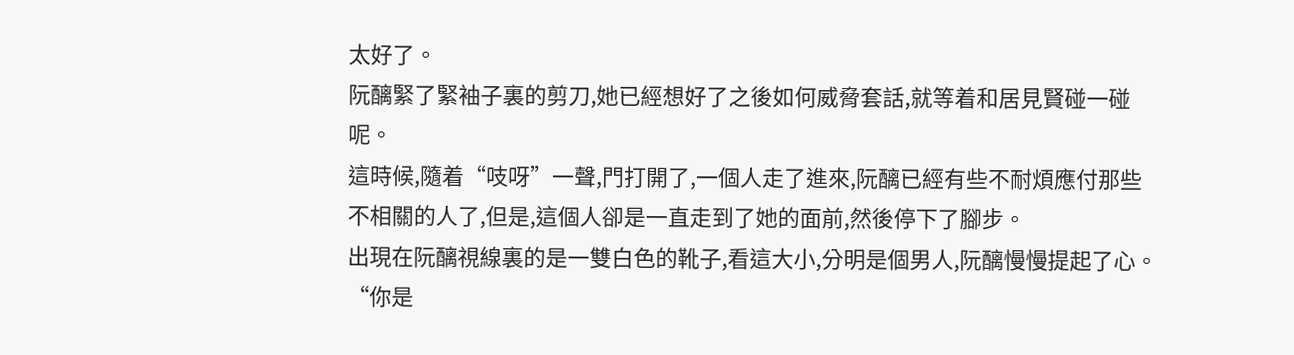太好了。
阮醨緊了緊袖子裏的剪刀,她已經想好了之後如何威脅套話,就等着和居見賢碰一碰呢。
這時候,隨着“吱呀”一聲,門打開了,一個人走了進來,阮醨已經有些不耐煩應付那些不相關的人了,但是,這個人卻是一直走到了她的面前,然後停下了腳步。
出現在阮醨視線裏的是一雙白色的靴子,看這大小,分明是個男人,阮醨慢慢提起了心。
“你是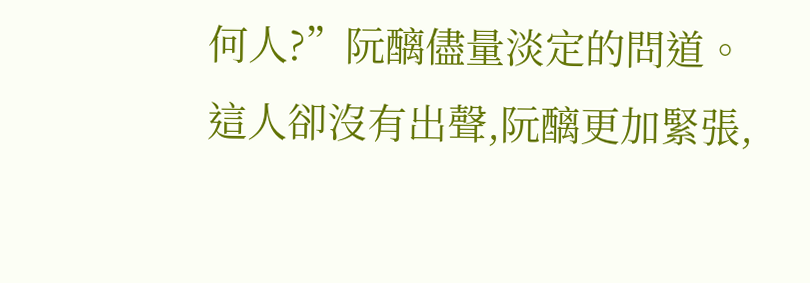何人?”阮醨儘量淡定的問道。
這人卻沒有出聲,阮醨更加緊張,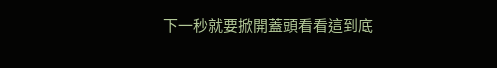下一秒就要掀開蓋頭看看這到底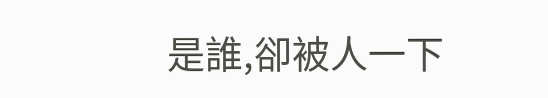是誰,卻被人一下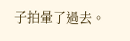子拍暈了過去。